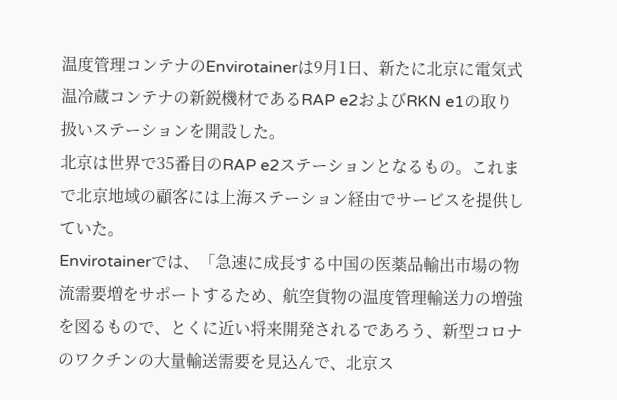温度管理コンテナのEnvirotainerは9月1日、新たに北京に電気式温冷蔵コンテナの新鋭機材であるRAP e2およびRKN e1の取り扱いステーションを開設した。
北京は世界で35番目のRAP e2ステーションとなるもの。これまで北京地域の顧客には上海ステーション経由でサービスを提供していた。
Envirotainerでは、「急速に成長する中国の医薬品輸出市場の物流需要増をサポートするため、航空貨物の温度管理輸送力の増強を図るもので、とくに近い将来開発されるであろう、新型コロナのワクチンの大量輸送需要を見込んで、北京ス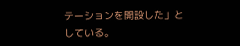テーションを開設した」としている。